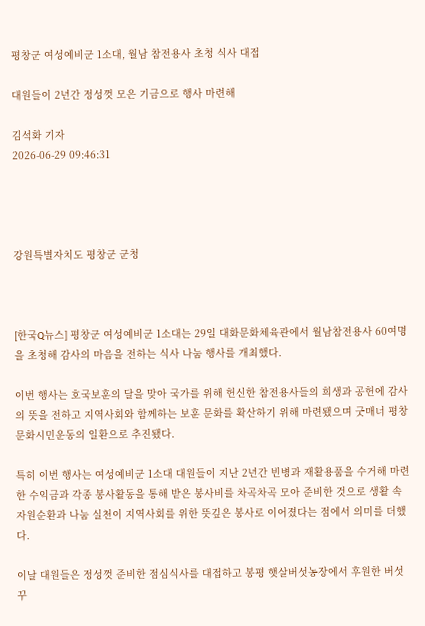평창군 여성예비군 1소대, 월남 참전용사 초청 식사 대접

대원들이 2년간 정성껏 모은 기금으로 행사 마련해

김석화 기자
2026-06-29 09:46:31




강원특별자치도 평창군 군청



[한국Q뉴스] 평창군 여성예비군 1소대는 29일 대화문화체육관에서 월남참전용사 60여명을 초청해 감사의 마음을 전하는 식사 나눔 행사를 개최했다.

이번 행사는 호국보훈의 달을 맞아 국가를 위해 헌신한 참전용사들의 희생과 공헌에 감사의 뜻을 전하고 지역사회와 함께하는 보훈 문화를 확산하기 위해 마련됐으며 굿매너 평창문화시민운동의 일환으로 추진됐다.

특히 이번 행사는 여성예비군 1소대 대원들이 지난 2년간 빈병과 재활용품을 수거해 마련한 수익금과 각종 봉사활동을 통해 받은 봉사비를 차곡차곡 모아 준비한 것으로 생활 속 자원순환과 나눔 실천이 지역사회를 위한 뜻깊은 봉사로 이어졌다는 점에서 의미를 더했다.

이날 대원들은 정성껏 준비한 점심식사를 대접하고 봉평 햇살버섯농장에서 후원한 버섯 꾸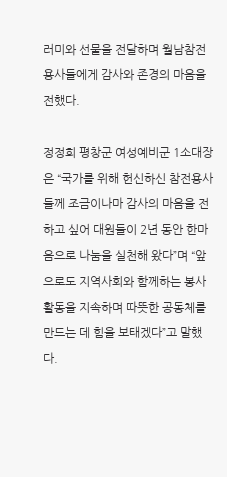러미와 선물을 전달하며 월남참전용사들에게 감사와 존경의 마음을 전했다.

정정희 평창군 여성예비군 1소대장은 “국가를 위해 헌신하신 참전용사들께 조금이나마 감사의 마음을 전하고 싶어 대원들이 2년 동안 한마음으로 나눔을 실천해 왔다”며 “앞으로도 지역사회와 함께하는 봉사활동을 지속하며 따뜻한 공동체를 만드는 데 힘을 보태겠다”고 말했다.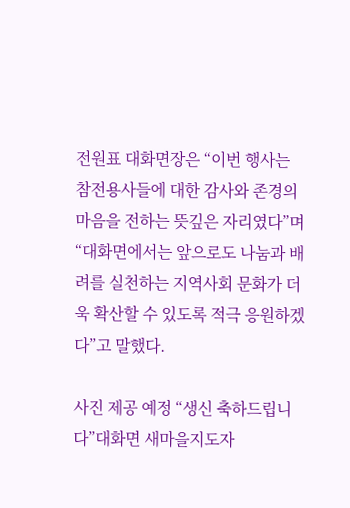전원표 대화면장은 “이번 행사는 참전용사들에 대한 감사와 존경의 마음을 전하는 뜻깊은 자리였다”며 “대화면에서는 앞으로도 나눔과 배려를 실천하는 지역사회 문화가 더욱 확산할 수 있도록 적극 응원하겠다”고 말했다.

사진 제공 예정 “생신 축하드립니다”대화면 새마을지도자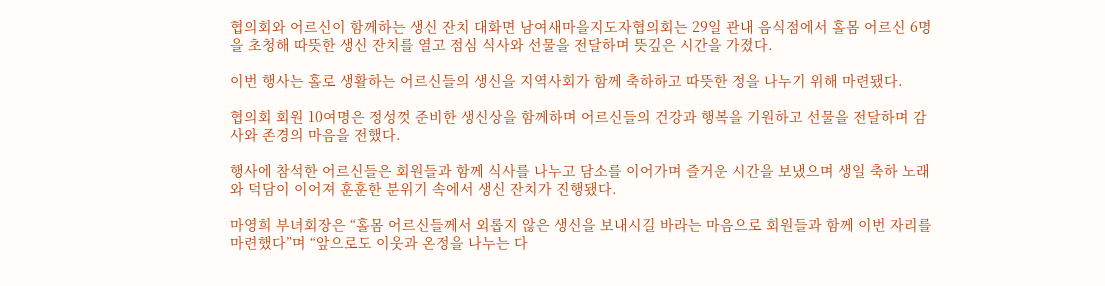협의회와 어르신이 함께하는 생신 잔치 대화면 남여새마을지도자협의회는 29일 관내 음식점에서 홀몸 어르신 6명을 초청해 따뜻한 생신 잔치를 열고 점심 식사와 선물을 전달하며 뜻깊은 시간을 가졌다.

이번 행사는 홀로 생활하는 어르신들의 생신을 지역사회가 함께 축하하고 따뜻한 정을 나누기 위해 마련됐다.

협의회 회원 10여명은 정성껏 준비한 생신상을 함께하며 어르신들의 건강과 행복을 기원하고 선물을 전달하며 감사와 존경의 마음을 전했다.

행사에 참석한 어르신들은 회원들과 함께 식사를 나누고 담소를 이어가며 즐거운 시간을 보냈으며 생일 축하 노래와 덕담이 이어져 훈훈한 분위기 속에서 생신 잔치가 진행됐다.

마영희 부녀회장은 “홀몸 어르신들께서 외롭지 않은 생신을 보내시길 바라는 마음으로 회원들과 함께 이번 자리를 마련했다”며 “앞으로도 이웃과 온정을 나누는 다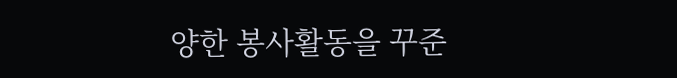양한 봉사활동을 꾸준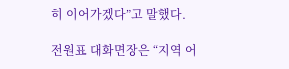히 이어가겠다”고 말했다.

전원표 대화면장은 “지역 어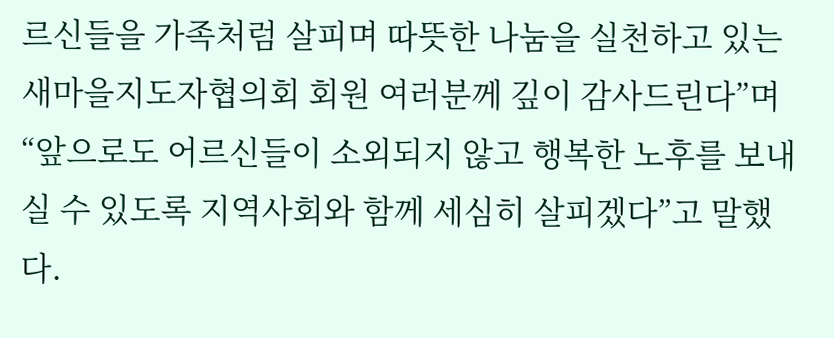르신들을 가족처럼 살피며 따뜻한 나눔을 실천하고 있는 새마을지도자협의회 회원 여러분께 깊이 감사드린다”며 “앞으로도 어르신들이 소외되지 않고 행복한 노후를 보내실 수 있도록 지역사회와 함께 세심히 살피겠다”고 말했다.